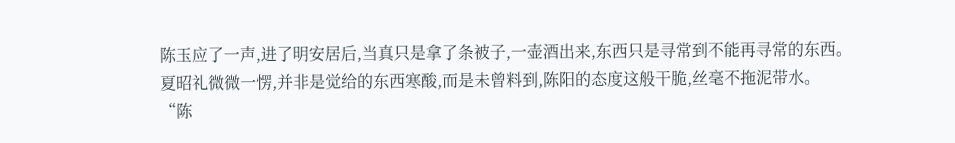陈玉应了一声,进了明安居后,当真只是拿了条被子,一壶酒出来,东西只是寻常到不能再寻常的东西。
夏昭礼微微一愣,并非是觉给的东西寒酸,而是未曾料到,陈阳的态度这般干脆,丝毫不拖泥带水。
“陈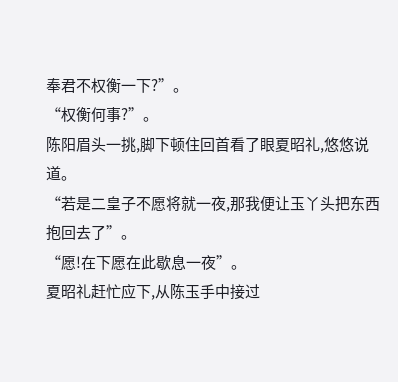奉君不权衡一下?”。
“权衡何事?”。
陈阳眉头一挑,脚下顿住回首看了眼夏昭礼,悠悠说道。
“若是二皇子不愿将就一夜,那我便让玉丫头把东西抱回去了”。
“愿!在下愿在此歇息一夜”。
夏昭礼赶忙应下,从陈玉手中接过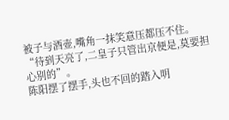被子与酒壶,嘴角一抹笑意压都压不住。
“待到天亮了,二皇子只管出京便是,莫要担心别的”。
陈阳摆了摆手,头也不回的踏入明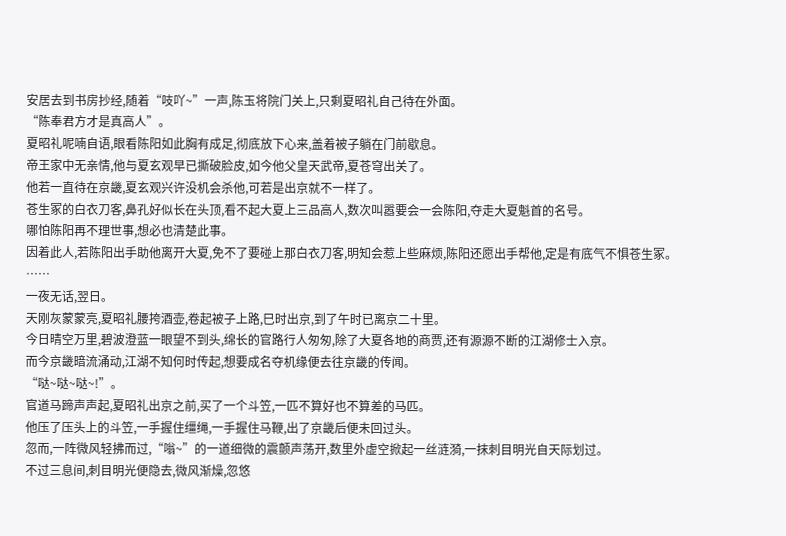安居去到书房抄经,随着“吱吖~”一声,陈玉将院门关上,只剩夏昭礼自己待在外面。
“陈奉君方才是真高人”。
夏昭礼呢喃自语,眼看陈阳如此胸有成足,彻底放下心来,盖着被子躺在门前歇息。
帝王家中无亲情,他与夏玄观早已撕破脸皮,如今他父皇天武帝,夏苍穹出关了。
他若一直待在京畿,夏玄观兴许没机会杀他,可若是出京就不一样了。
苍生冢的白衣刀客,鼻孔好似长在头顶,看不起大夏上三品高人,数次叫嚣要会一会陈阳,夺走大夏魁首的名号。
哪怕陈阳再不理世事,想必也清楚此事。
因着此人,若陈阳出手助他离开大夏,免不了要碰上那白衣刀客,明知会惹上些麻烦,陈阳还愿出手帮他,定是有底气不惧苍生冢。
……
一夜无话,翌日。
天刚灰蒙蒙亮,夏昭礼腰挎酒壶,卷起被子上路,巳时出京,到了午时已离京二十里。
今日晴空万里,碧波澄蓝一眼望不到头,绵长的官路行人匆匆,除了大夏各地的商贾,还有源源不断的江湖修士入京。
而今京畿暗流涌动,江湖不知何时传起,想要成名夺机缘便去往京畿的传闻。
“哒~哒~哒~!”。
官道马蹄声声起,夏昭礼出京之前,买了一个斗笠,一匹不算好也不算差的马匹。
他压了压头上的斗笠,一手握住缰绳,一手握住马鞭,出了京畿后便未回过头。
忽而,一阵微风轻拂而过,“嗡~”的一道细微的震颤声荡开,数里外虚空掀起一丝涟漪,一抹刺目明光自天际划过。
不过三息间,刺目明光便隐去,微风渐燥,忽悠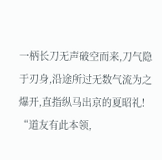一柄长刀无声破空而来,刀气隐于刃身,沿途所过无数气流为之爆开,直指纵马出京的夏昭礼!
“道友有此本领,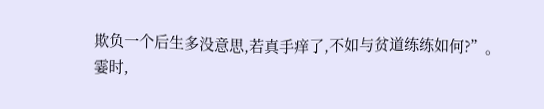欺负一个后生多没意思,若真手痒了,不如与贫道练练如何?”。
霎时,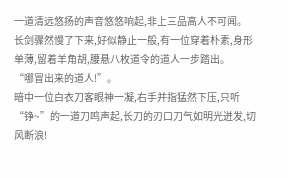一道清远悠扬的声音悠悠响起,非上三品高人不可闻。
长剑骤然慢了下来,好似静止一般,有一位穿着朴素,身形单薄,留着羊角胡,腰悬八枚道令的道人一步踏出。
“哪冒出来的道人!”。
暗中一位白衣刀客眼神一凝,右手并指猛然下压,只听“铮~”的一道刀鸣声起,长刀的刃口刀气如明光迸发,切风断浪!